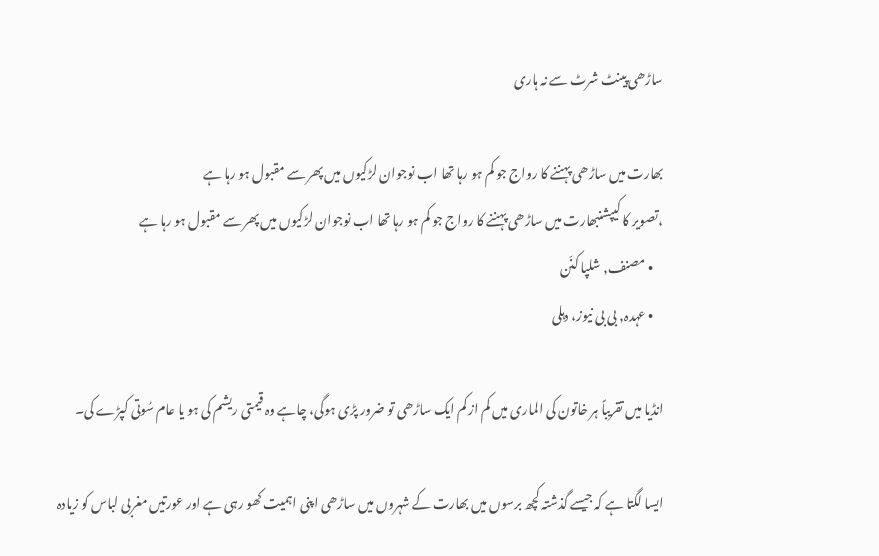ساڑھی پینٹ شرٹ سے نہ ہاری

بھارت میں ساڑھی پہننے کا رواج جو کم ہو رہا تھا اب نوجوان لڑکیوں میں پھر سے مقبول ہو رہا ہے
،تصویر کا کیپشنبھارت میں ساڑھی پہننے کا رواج جو کم ہو رہا تھا اب نوجوان لڑکیوں میں پھر سے مقبول ہو رہا ہے
    • مصنف, شلپا کنّن
    • عہدہ, بی بی نیوز، دہلی

انڈیا میں تقریباً ہر خاتون کی الماری میں کم از کم ایک ساڑھی تو ضرور پڑی ہوگی، چاہے وہ قیمتی ریشم کی ہو یا عام سُوتی کپڑے کی۔

ایسا لگتا ہے کہ جیسے گذشتہ کچھ برسوں میں بھارت کے شہروں میں ساڑھی اپنی اہمیت کھو رہی ہے اور عورتیں مغربی لباس کو زیادہ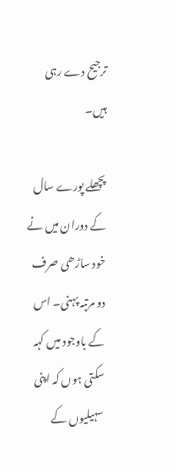ترجیح دے رہی ہیں۔

پچھلے پورے سال کے دوران میں نے خود ساڑھی صرف دو مرتبہ پہنی۔ اس کے باوجود میں کہہ سکتی ہوں کہ اپنی سہیلیوں کے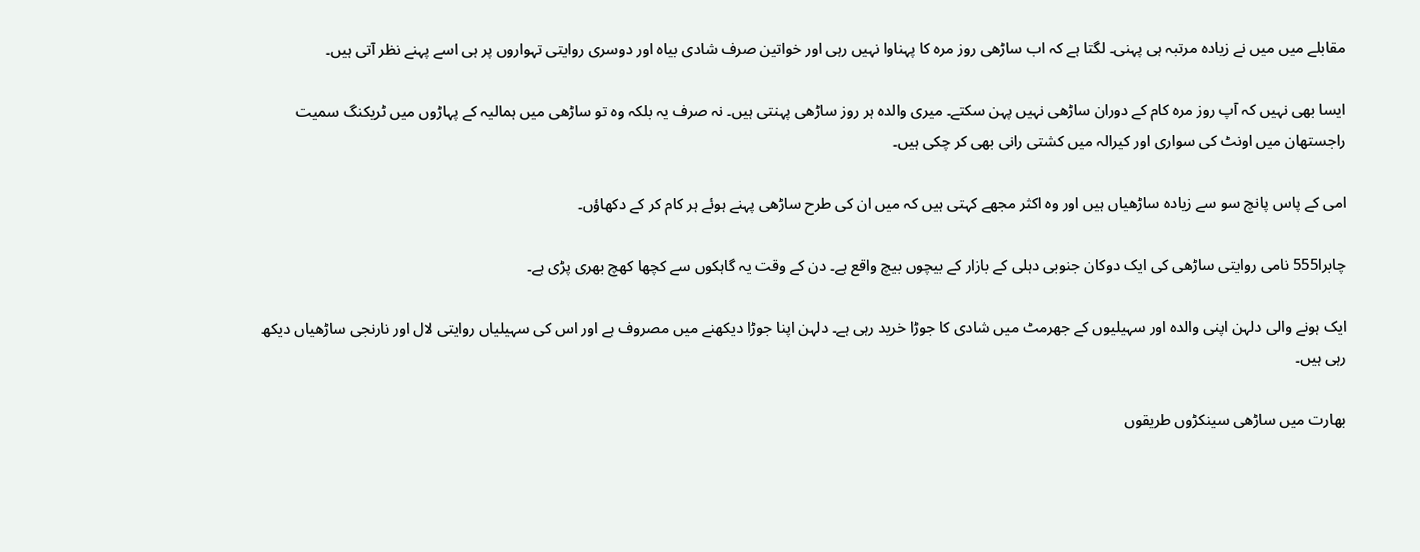مقابلے میں میں نے زیادہ مرتبہ ہی پہنی۔ لگتا ہے کہ اب ساڑھی روز مرہ کا پہناوا نہیں رہی اور خواتین صرف شادی بیاہ اور دوسری روایتی تہواروں پر ہی اسے پہنے نظر آتی ہیں۔

ایسا بھی نہیں کہ آپ روز مرہ کام کے دوران ساڑھی نہیں پہن سکتے۔ میری والدہ ہر روز ساڑھی پہنتی ہیں۔ نہ صرف یہ بلکہ وہ تو ساڑھی میں ہمالیہ کے پہاڑوں میں ٹریکنگ سمیت راجستھان میں اونٹ کی سواری اور کیرالہ میں کشتی رانی بھی کر چکی ہیں۔

امی کے پاس پانچ سو سے زیادہ ساڑھیاں ہیں اور وہ اکثر مجھے کہتی ہیں کہ میں ان کی طرح ساڑھی پہنے ہوئے ہر کام کر کے دکھاؤں۔

چابرا555 نامی روایتی ساڑھی کی ایک دوکان جنوبی دہلی کے بازار کے بیچوں بیچ واقع ہے۔ دن کے وقت یہ گاہکوں سے کچھا کھچ بھری پڑی ہے۔

ایک ہونے والی دلہن اپنی والدہ اور سہیلیوں کے جھرمٹ میں شادی کا جوڑا خرید رہی ہے۔ دلہن اپنا جوڑا دیکھنے میں مصروف ہے اور اس کی سہیلیاں روایتی لال اور نارنجی ساڑھیاں دیکھ رہی ہیں۔

بھارت میں ساڑھی سینکڑوں طریقوں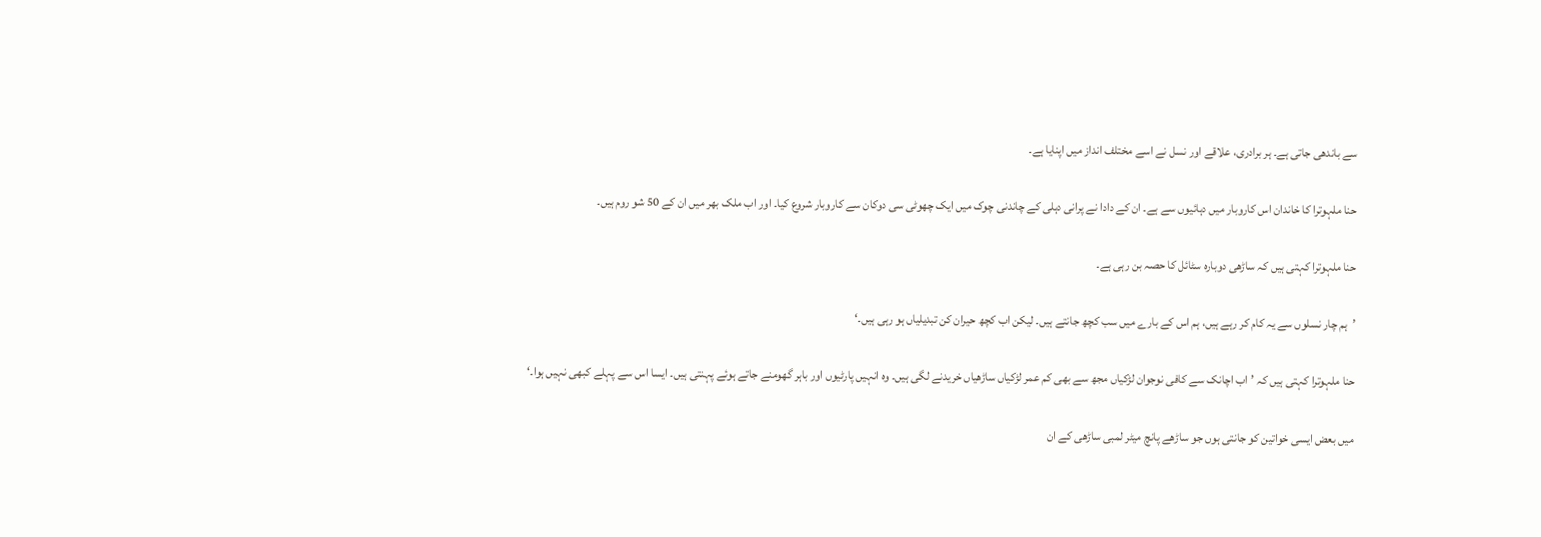سے باندھی جاتی ہے۔ ہر برادری، علاقے اور نسل نے اسے مختلف انداز میں اپنایا ہے۔

حنا ملہوترا کا خاندان اس کاروبار میں دہائیوں سے ہے۔ ان کے دادا نے پرانی دہلی کے چاندنی چوک میں ایک چھوٹی سی دوکان سے کاروبار شروع کیا۔ اور اب ملک بھر میں ان کے 50 شو روم ہیں۔

حنا ملہوترا کہتی ہیں کہ ساڑھی دوبارہ سٹائل کا حصہ بن رہی ہے۔

’ہم چار نسلوں سے یہ کام کر رہے ہیں، ہم اس کے بارے میں سب کچھ جانتے ہیں۔ لیکن اب کچھ حیران کن تبدیلیاں ہو رہی ہیں۔‘

حنا ملہوترا کہتی ہیں کہ ’اب اچانک سے کافی نوجوان لڑکیاں مجھ سے بھی کم عمر لڑکیاں ساڑھیاں خریدنے لگی ہیں۔ وہ انہیں پارٹیوں اور باہر گھومنے جاتے ہوئے پہنتی ہیں۔ ایسا اس سے پہلے کبھی نہیں ہوا۔‘

میں بعض ایسی خواتین کو جانتی ہوں جو ساڑھے پانچ میٹر لمبی ساڑھی کے ان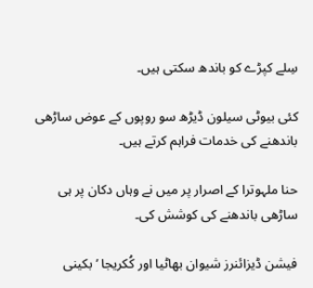سِلے کپڑے کو باندھ سکتی ہیں۔

کئی بیوٹی سیلون ڈیڑھ سو روپوں کے عوض ساڑھی باندھنے کی خدمات فراہم کرتے ہیں۔

حنا ملہوترا کے اصرار پر میں نے وہاں دکان پر ہی ساڑھی باندھنے کی کوشش کی۔

فیشن ڈیزائنرز شیوان بھاٹیا اور کُکریجا ’بکینی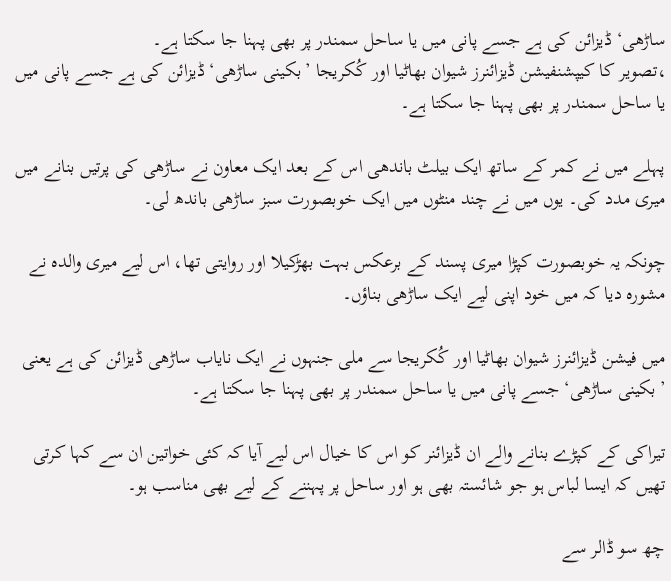ساڑھی‘ ڈیزائن کی ہے جسے پانی میں یا ساحل سمندر پر بھی پہنا جا سکتا ہے۔
،تصویر کا کیپشنفیشن ڈیزائنرز شیوان بھاٹیا اور کُکریجا ’بکینی ساڑھی‘ ڈیزائن کی ہے جسے پانی میں یا ساحل سمندر پر بھی پہنا جا سکتا ہے۔

پہلے میں نے کمر کے ساتھ ایک بیلٹ باندھی اس کے بعد ایک معاون نے ساڑھی کی پرتیں بنانے میں میری مدد کی۔ یوں میں نے چند منٹوں میں ایک خوبصورت سبز ساڑھی باندھ لی۔

چونکہ یہ خوبصورت کپڑا میری پسند کے برعکس بہت بھڑکیلا اور روایتی تھا، اس لیے میری والدہ نے مشورہ دیا کہ میں خود اپنی لیے ایک ساڑھی بناؤں۔

میں فیشن ڈیزائنرز شیوان بھاٹیا اور کُکریجا سے ملی جنہوں نے ایک نایاب ساڑھی ڈیزائن کی ہے یعنی ’بکینی ساڑھی‘ جسے پانی میں یا ساحل سمندر پر بھی پہنا جا سکتا ہے۔

تیراکی کے کپڑے بنانے والے ان ڈیزائنر کو اس کا خیال اس لیے آیا کہ کئی خواتین ان سے کہا کرتی تھیں کہ ایسا لباس ہو جو شائستہ بھی ہو اور ساحل پر پہننے کے لیے بھی مناسب ہو۔

چھ سو ڈالر سے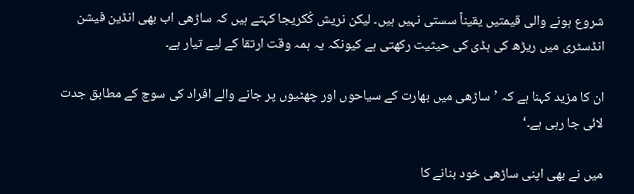شروع ہونے والی قیمتیں یقیناً سستی نہیں ہیں۔ لیکن نریش کُکریجا کہتے ہیں کہ ساڑھی اب بھی انڈین فیشن انڈسٹری میں ریڑھ کی ہڈی کی حیثیت رکھتی ہے کیونکہ یہ ہمہ وقت ارتقا کے لیے تیار ہے۔

ان کا مزید کہنا ہے کہ ’ساڑھی میں بھارت کے سیاحوں اور چھٹیوں پر جانے والے افراد کی سوچ کے مطابق جدت لائی جا رہی ہے۔‘

میں نے بھی اپنی ساڑھی خود بنانے کا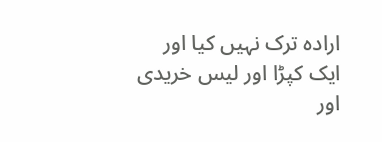ارادہ ترک نہیں کیا اور ایک کپڑا اور لیس خریدی اور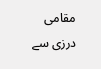مقامی درزی سے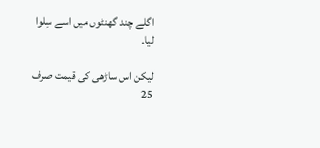اگلے چند گھنٹوں میں اسے سِلوا لیا۔

لیکن اس ساڑھی کی قیمت صرف 25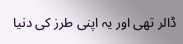ڈالر تھی اور یہ اپنی طرز کی دنیا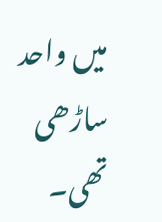میں واحد ساڑھی تھی۔